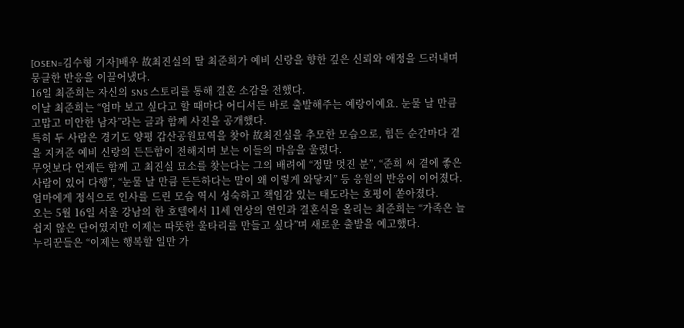[OSEN=김수형 기자]배우 故최진실의 딸 최준희가 예비 신랑을 향한 깊은 신뢰와 애정을 드러내며 뭉클한 반응을 이끌어냈다.
16일 최준희는 자신의 SNS 스토리를 통해 결혼 소감을 전했다.
이날 최준희는 “엄마 보고 싶다고 할 때마다 어디서든 바로 출발해주는 예랑이예요. 눈물 날 만큼 고맙고 미안한 남자”라는 글과 함께 사진을 공개했다.
특히 두 사람은 경기도 양평 갑산공원묘역을 찾아 故최진실을 추모한 모습으로, 힘든 순간마다 곁을 지켜준 예비 신랑의 든든함이 전해지며 보는 이들의 마음을 울렸다.
무엇보다 언제든 함께 고 최진실 묘소를 찾는다는 그의 배려에 “정말 멋진 분”, “준희 씨 곁에 좋은 사람이 있어 다행”, “눈물 날 만큼 든든하다는 말이 왜 이렇게 와닿지” 등 응원의 반응이 이어졌다. 엄마에게 정식으로 인사를 드린 모습 역시 성숙하고 책임감 있는 태도라는 호평이 쏟아졌다.
오는 5월 16일 서울 강남의 한 호텔에서 11세 연상의 연인과 결혼식을 올리는 최준희는 “가족은 늘 쉽지 않은 단어였지만 이제는 따뜻한 울타리를 만들고 싶다”며 새로운 출발을 예고했다.
누리꾼들은 “이제는 행복할 일만 가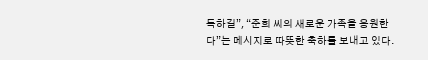득하길”, “준희 씨의 새로운 가족을 응원한다”는 메시지로 따뜻한 축하를 보내고 있다.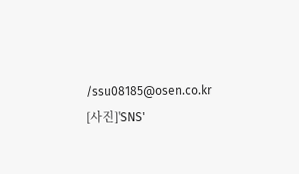/ssu08185@osen.co.kr
[사진]'SNS'